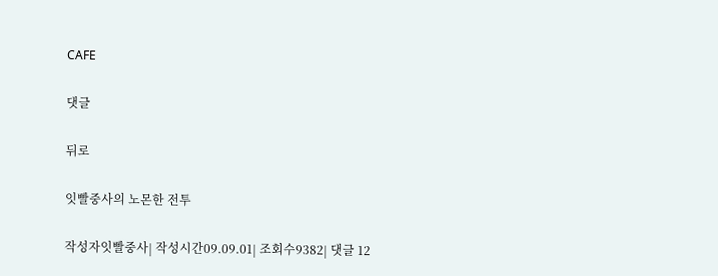CAFE

댓글

뒤로

잇빨중사의 노몬한 전투

작성자잇빨중사| 작성시간09.09.01| 조회수9382| 댓글 12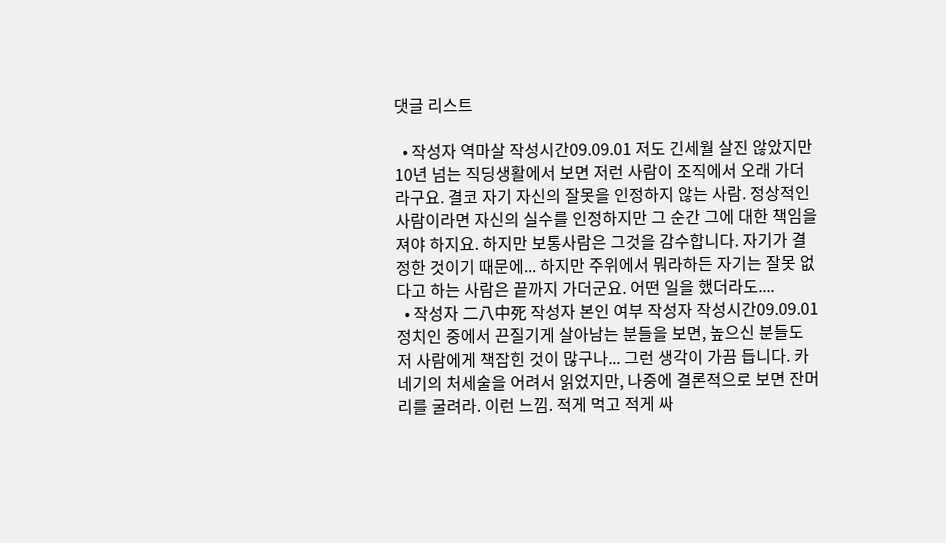댓글 리스트

  • 작성자 역마살 작성시간09.09.01 저도 긴세월 살진 않았지만 10년 넘는 직딩생활에서 보면 저런 사람이 조직에서 오래 가더라구요. 결코 자기 자신의 잘못을 인정하지 않는 사람. 정상적인 사람이라면 자신의 실수를 인정하지만 그 순간 그에 대한 책임을 져야 하지요. 하지만 보통사람은 그것을 감수합니다. 자기가 결정한 것이기 때문에... 하지만 주위에서 뭐라하든 자기는 잘못 없다고 하는 사람은 끝까지 가더군요. 어떤 일을 했더라도....
  • 작성자 二八中死 작성자 본인 여부 작성자 작성시간09.09.01 정치인 중에서 끈질기게 살아남는 분들을 보면, 높으신 분들도 저 사람에게 책잡힌 것이 많구나... 그런 생각이 가끔 듭니다. 카네기의 처세술을 어려서 읽었지만, 나중에 결론적으로 보면 잔머리를 굴려라. 이런 느낌. 적게 먹고 적게 싸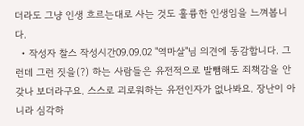더라도 그냥 인생 흐르는대로 사는 것도 훌륭한 인생임을 느껴봅니다.
  • 작성자 찰스 작성시간09.09.02 "역마살"님 의견에 동감합니다. 그런데 그런 짓을(?) 하는 사람들은 유전적으로 발뺌해도 죄책감을 안 갖나 보더라구요. 스스로 괴로워하는 유전인자가 없나봐요. 장난이 아니라 심각하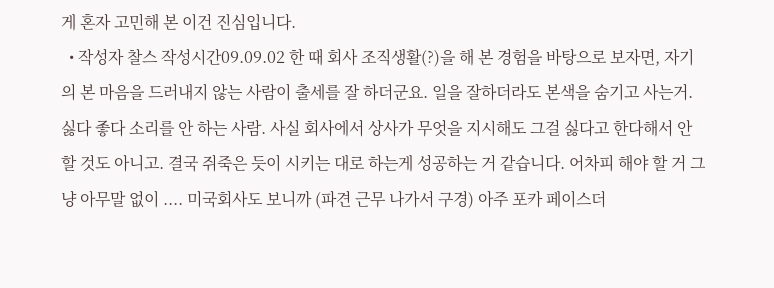게 혼자 고민해 본 이건 진심입니다.
  • 작성자 찰스 작성시간09.09.02 한 때 회사 조직생활(?)을 해 본 경험을 바탕으로 보자면, 자기의 본 마음을 드러내지 않는 사람이 출세를 잘 하더군요. 일을 잘하더라도 본색을 숨기고 사는거. 싫다 좋다 소리를 안 하는 사람. 사실 회사에서 상사가 무엇을 지시해도 그걸 싫다고 한다해서 안 할 것도 아니고. 결국 쥐죽은 듯이 시키는 대로 하는게 성공하는 거 같습니다. 어차피 해야 할 거 그냥 아무말 없이 .... 미국회사도 보니까 (파견 근무 나가서 구경) 아주 포카 페이스더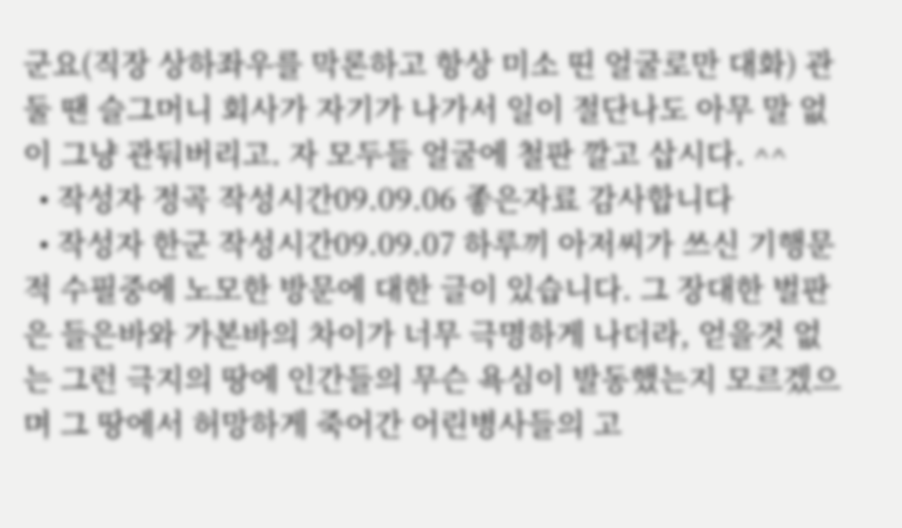군요(직장 상하좌우를 막론하고 항상 미소 띤 얼굴로만 대화) 관둘 땐 슬그머니 회사가 자기가 나가서 일이 절단나도 아무 말 없이 그냥 관둬버리고. 자 모두들 얼굴에 철판 깔고 삽시다. ^^
  • 작성자 정곡 작성시간09.09.06 좋은자료 감사합니다
  • 작성자 한군 작성시간09.09.07 하루끼 아저씨가 쓰신 기행문적 수필중에 노모한 방문에 대한 글이 있습니다. 그 장대한 벌판은 들은바와 가본바의 차이가 너무 극명하게 나더라, 얻을것 없는 그런 극지의 땅에 인간들의 무슨 욕심이 발동했는지 모르겠으며 그 땅에서 허망하게 죽어간 어린병사들의 고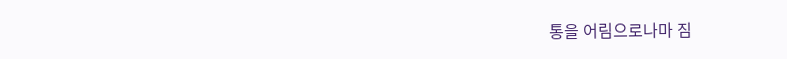통을 어림으로나마 짐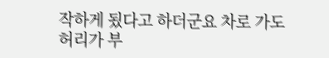작하게 됬다고 하더군요 차로 가도 허리가 부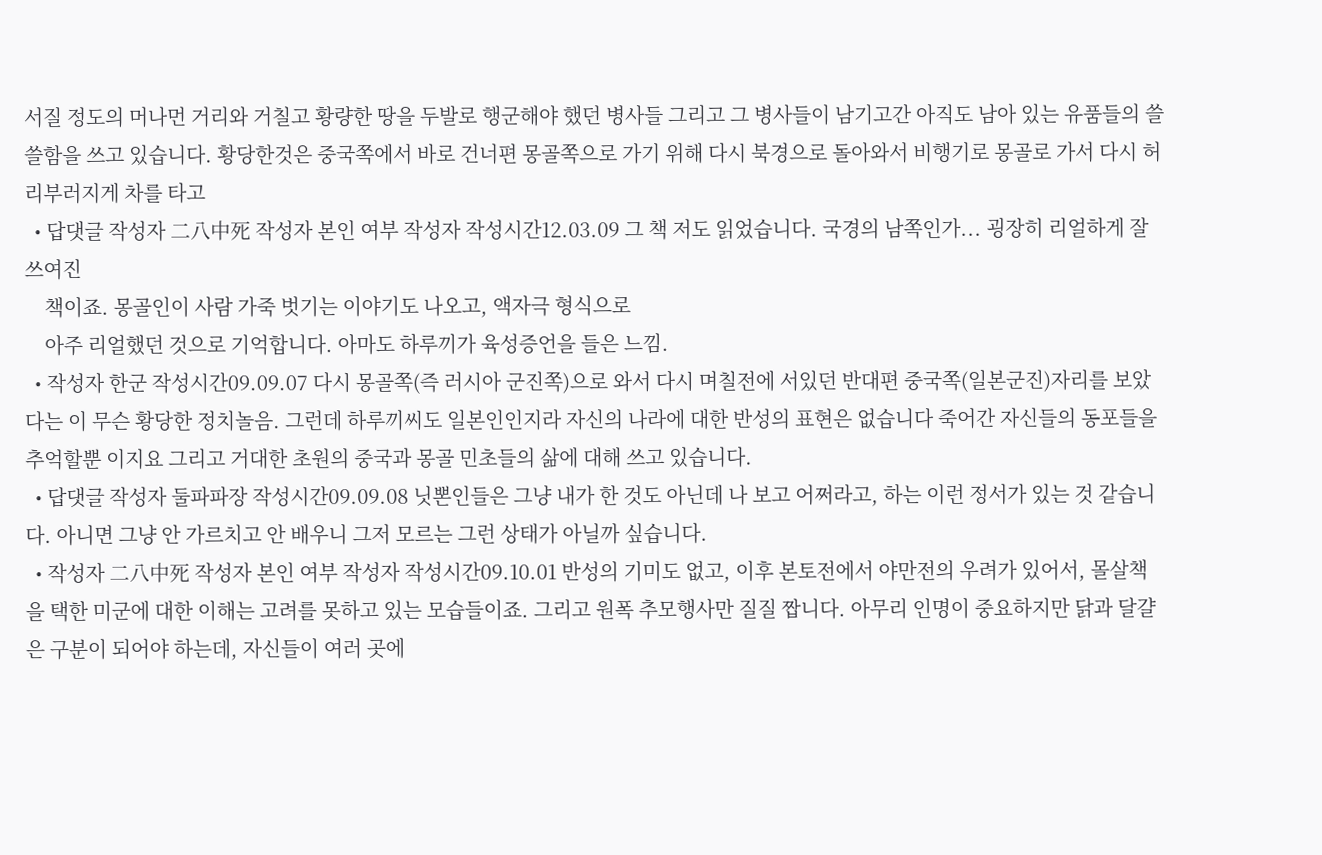서질 정도의 머나먼 거리와 거칠고 황량한 땅을 두발로 행군해야 했던 병사들 그리고 그 병사들이 남기고간 아직도 남아 있는 유품들의 쓸쓸함을 쓰고 있습니다. 황당한것은 중국쪽에서 바로 건너편 몽골쪽으로 가기 위해 다시 북경으로 돌아와서 비행기로 몽골로 가서 다시 허리부러지게 차를 타고
  • 답댓글 작성자 二八中死 작성자 본인 여부 작성자 작성시간12.03.09 그 책 저도 읽었습니다. 국경의 남쪽인가... 굉장히 리얼하게 잘 쓰여진
    책이죠. 몽골인이 사람 가죽 벗기는 이야기도 나오고, 액자극 형식으로
    아주 리얼했던 것으로 기억합니다. 아마도 하루끼가 육성증언을 들은 느낌.
  • 작성자 한군 작성시간09.09.07 다시 몽골쪽(즉 러시아 군진쪽)으로 와서 다시 며칠전에 서있던 반대편 중국쪽(일본군진)자리를 보았다는 이 무슨 황당한 정치놀음. 그런데 하루끼씨도 일본인인지라 자신의 나라에 대한 반성의 표현은 없습니다 죽어간 자신들의 동포들을 추억할뿐 이지요 그리고 거대한 초원의 중국과 몽골 민초들의 삶에 대해 쓰고 있습니다.
  • 답댓글 작성자 둘파파장 작성시간09.09.08 닛뽄인들은 그냥 내가 한 것도 아닌데 나 보고 어쩌라고, 하는 이런 정서가 있는 것 같습니다. 아니면 그냥 안 가르치고 안 배우니 그저 모르는 그런 상태가 아닐까 싶습니다.
  • 작성자 二八中死 작성자 본인 여부 작성자 작성시간09.10.01 반성의 기미도 없고, 이후 본토전에서 야만전의 우려가 있어서, 몰살책을 택한 미군에 대한 이해는 고려를 못하고 있는 모습들이죠. 그리고 원폭 추모행사만 질질 짭니다. 아무리 인명이 중요하지만 닭과 달걀은 구분이 되어야 하는데, 자신들이 여러 곳에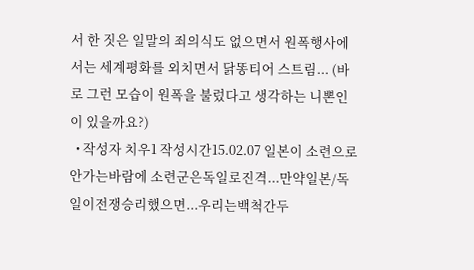서 한 짓은 일말의 죄의식도 없으면서 원폭행사에서는 세계평화를 외치면서 닭똥티어 스트림... (바로 그런 모습이 원폭을 불렀다고 생각하는 니뽄인이 있을까요?)
  • 작성자 치우1 작성시간15.02.07 일본이 소련으로 안가는바람에 소련군은독일로진격...만약일본/독일이전쟁승리했으면...우리는백척간두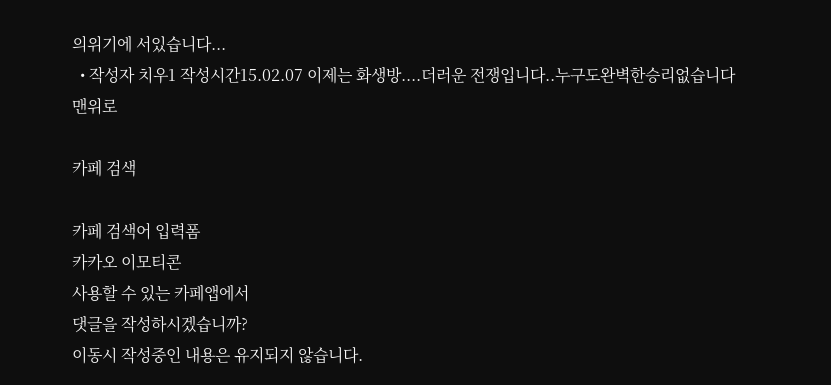의위기에 서있습니다...
  • 작성자 치우1 작성시간15.02.07 이제는 화생방....더러운 전쟁입니다..누구도완벽한승리없습니다
맨위로

카페 검색

카페 검색어 입력폼
카카오 이모티콘
사용할 수 있는 카페앱에서
댓글을 작성하시겠습니까?
이동시 작성중인 내용은 유지되지 않습니다.